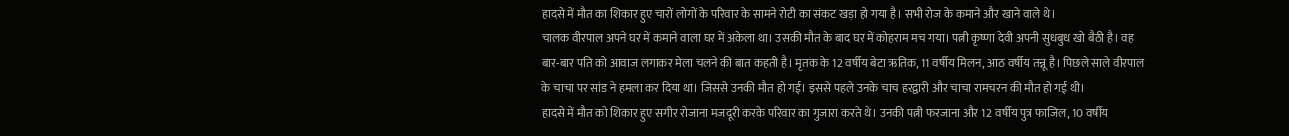हादसे में मौत का शिकार हुए चारों लोगों के परिवार के सामने रोटी का संकट खड़ा हो गया है। सभी रोज के कमाने और खाने वाले थे।
चालक वीरपाल अपने घर में कमाने वाला घर में अकेला था। उसकी मौत के बाद घर में कोहराम मच गया। पत्नी कृष्णा देवी अपनी सुधबुध खो बैठी है। वह बार-बार पति को आवाज लगाकर मेला चलने की बात कहती है। मृतक के 12 वर्षीय बेटा ऋतिक, 11 वर्षीय मिलन, आठ वर्षीय तन्नू है। पिछले साले वीरपाल के चाचा पर सांड ने हमला कर दिया था। जिससे उनकी मौत हो गई। इससे पहले उनके चाच हरद्वारी और चाचा रामचरन की मौत हो गई थी।
हादसे में मौत को शिकार हुए सगीर रोजाना मजदूरी करके परिवार का गुजारा करते थे। उनकी पत्नी फरजाना और 12 वर्षीय पुत्र फाजिल, 10 वर्षीय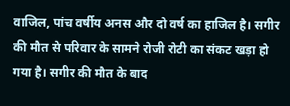वाजिल, पांच वर्षीय अनस और दो वर्ष का हाजिल है। सगीर की मौत से परिवार के सामने रोजी रोटी का संकट खड़ा हो गया है। सगीर की मौत के बाद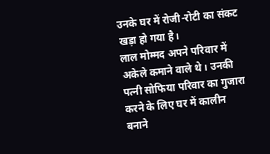उनके घर में रोजी-रोटी का संकट खड़ा हो गया है।
लाल मोम्मद अपने परिवार में अकेले कमाने वाले थे। उनकी पत्नी सोफिया परिवार का गुजारा करने के लिए घर में कालीन बनाने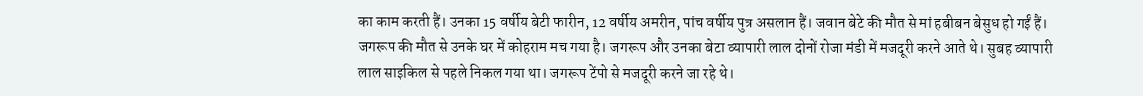का काम करती हैं। उनका 15 वर्षीय बेटी फारीन, 12 वर्षीय अमरीन, पांच वर्षीय पुत्र असलान हैं। जवान बेटे की मौत से मां हबीबन बेसुध हो गईं हैं।
जगरूप की मौत से उनके घर में कोहराम मच गया है। जगरूप और उनका बेटा व्यापारी लाल दोनों रोजा मंडी में मजदूरी करने आते थे। सुबह व्यापारी लाल साइकिल से पहले निकल गया था। जगरूप टेंपो से मजदूरी करने जा रहे थे।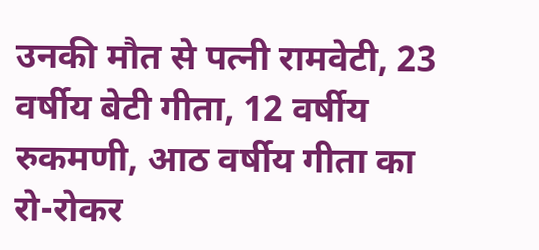उनकी मौत से पत्नी रामवेटी, 23 वर्षीय बेटी गीता, 12 वर्षीय रुकमणी, आठ वर्षीय गीता का रो-रोकर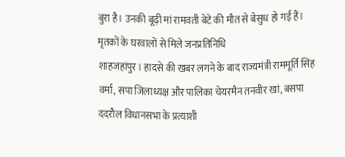बुरा है। उनकी बूढ़ी मां रामवती बेटे की मौत से बेसुध हो गईं हैं।
मृतकों के घरवालों से मिले जनप्रतिनिधि
शाहजहांपुर। हादसे की खबर लगने के बाद राज्यमंत्री राममूर्ति सिंह वर्मा, सपा जिलाध्यक्ष और पालिका चेयरमैन तनवीर खां, बसपा ददरौल विधानसभा के प्रत्याशी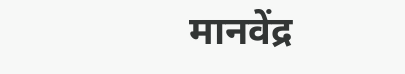मानवेंद्र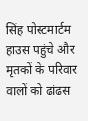सिंह पोस्टमार्टम हाउस पहुंचे और मृतकों के परिवार वालों को ढांढस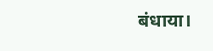बंधाया।